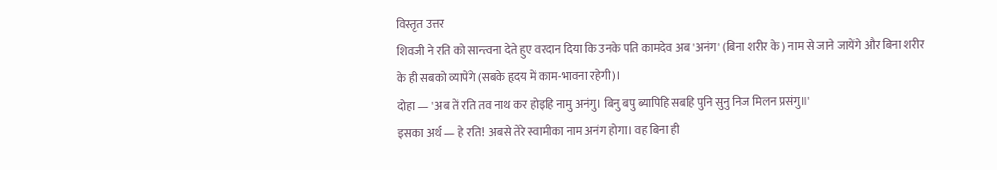विस्तृत उत्तर
शिवजी ने रति को सान्त्वना देते हुए वरदान दिया कि उनके पति कामदेव अब 'अनंग' (बिना शरीर के) नाम से जाने जायेंगे और बिना शरीर के ही सबको व्यापेंगे (सबके हृदय में काम-भावना रहेगी)।
दोहा — 'अब तें रति तव नाथ कर होइहि नामु अनंगु। बिनु बपु ब्यापिहि सबहि पुनि सुनु निज मिलन प्रसंगु॥'
इसका अर्थ — हे रति! अबसे तेरे स्वामीका नाम अनंग होगा। वह बिना ही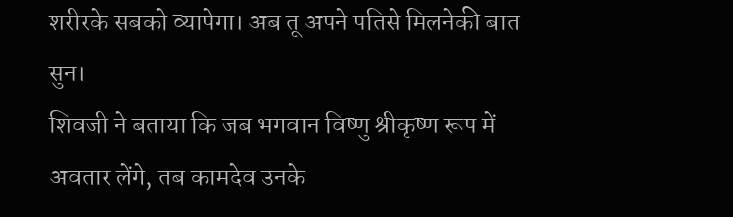शरीरके सबको व्यापेगा। अब तू अपने पतिसे मिलनेकी बात सुन।
शिवजी ने बताया कि जब भगवान विष्णु श्रीकृष्ण रूप में अवतार लेंगे, तब कामदेव उनके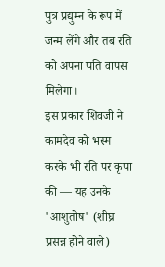पुत्र प्रद्युम्न के रूप में जन्म लेंगे और तब रति को अपना पति वापस मिलेगा।
इस प्रकार शिवजी ने कामदेव को भस्म करके भी रति पर कृपा की — यह उनके 'आशुतोष' (शीघ्र प्रसन्न होने वाले)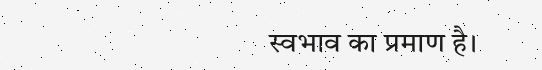स्वभाव का प्रमाण है।